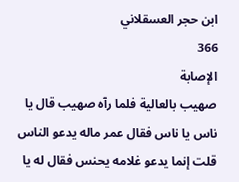ابن حجر العسقلاني
366
الإصابة
صهيب بالعالية فلما رآه صهيب قال يا ناس يا ناس فقال عمر ماله يدعو الناس قلت إنما يدعو غلامه يحنس فقال له يا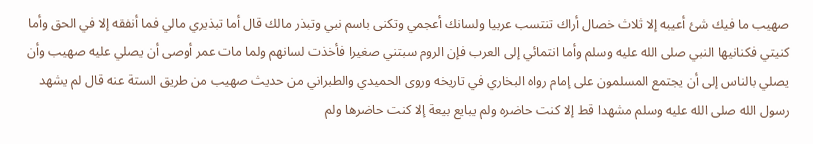صهيب ما فيك شئ أعيبه إلا ثلاث خصال أراك تنتسب عربيا ولسانك أعجمي وتكنى باسم نبي وتبذر مالك قال أما تبذيري مالي فما أنفقه إلا في الحق وأما كنيتي فكنانيها النبي صلى الله عليه وسلم وأما انتمائي إلى العرب فإن الروم سبتني صغيرا فأخذت لسانهم ولما مات عمر أوصى أن يصلي عليه صهيب وأن يصلي بالناس إلى أن يجتمع المسلمون على إمام رواه البخاري في تاريخه وروى الحميدي والطبراني من حديث صهيب من طريق الستة عنه قال لم يشهد رسول الله صلى الله عليه وسلم مشهدا قط إلا كنت حاضره ولم يبايع بيعة إلا كنت حاضرها ولم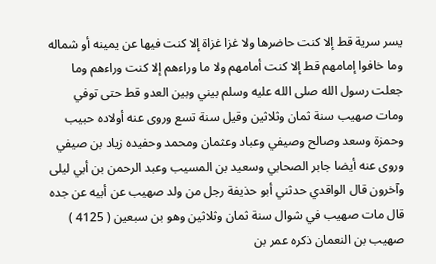يسر سرية قط إلا كنت حاضرها ولا غزا غزاة إلا كنت فيها عن يمينه أو شماله وما خافوا إمامهم قط إلا كنت أمامهم ولا ما وراءهم إلا كنت وراءهم وما جعلت رسول الله صلى الله عليه وسلم بيني وبين العدو قط حتى توفي ومات صهيب سنة ثمان وثلاثين وقيل سنة تسع وروى عنه أولاده حبيب وحمزة وسعد وصالح وصيفي وعباد وعثمان ومحمد وحفيده زياد بن صيفي وروى عنه أيضا جابر الصحابي وسعيد بن المسيب وعبد الرحمن بن أبي ليلى وآخرون قال الواقدي حدثني أبو حذيفة رجل من ولد صهيب عن أبيه عن جده قال مات صهيب في شوال سنة ثمان وثلاثين وهو بن سبعين ( 4125 ) صهيب بن النعمان ذكره عمر بن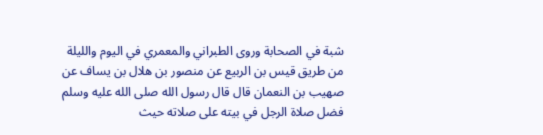شبة في الصحابة وروى الطبراني والمعمري في اليوم والليلة من طريق قيس بن الربيع عن منصور بن هلال بن يساف عن صهيب بن النعمان قال قال رسول الله صلى الله عليه وسلم فضل صلاة الرجل في بيته على صلاته حيث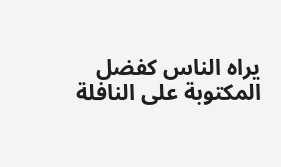يراه الناس كفضل المكتوبة على النافلة